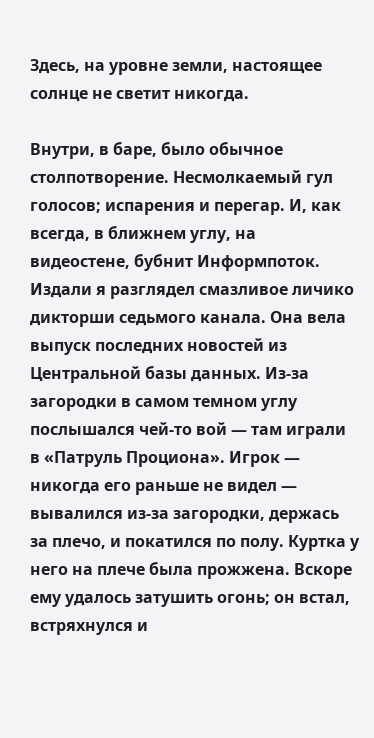Здесь, на уровне земли, настоящее солнце не светит никогда.

Внутри, в баре, было обычное столпотворение. Несмолкаемый гул голосов; испарения и перегар. И, как всегда, в ближнем углу, на видеостене, бубнит Информпоток. Издали я разглядел смазливое личико дикторши седьмого канала. Она вела выпуск последних новостей из Центральной базы данных. Из-за загородки в самом темном углу послышался чей-то вой — там играли в «Патруль Проциона». Игрок — никогда его раньше не видел — вывалился из-за загородки, держась за плечо, и покатился по полу. Куртка у него на плече была прожжена. Вскоре ему удалось затушить огонь; он встал, встряхнулся и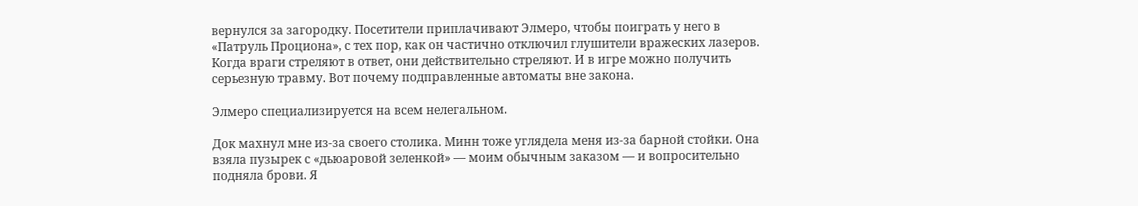вернулся за загородку. Посетители приплачивают Элмеро, чтобы поиграть у него в «Патруль Проциона», с тех пор, как он частично отключил глушители вражеских лазеров. Когда враги стреляют в ответ, они действительно стреляют. И в игре можно получить серьезную травму. Вот почему подправленные автоматы вне закона.

Элмеро специализируется на всем нелегальном.

Док махнул мне из-за своего столика. Минн тоже углядела меня из-за барной стойки. Она взяла пузырек с «дьюаровой зеленкой» — моим обычным заказом — и вопросительно подняла брови. Я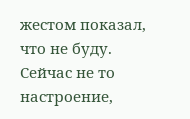жестом показал, что не буду. Сейчас не то настроение,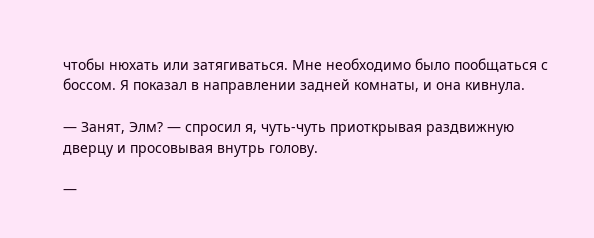чтобы нюхать или затягиваться. Мне необходимо было пообщаться с боссом. Я показал в направлении задней комнаты, и она кивнула.

— Занят, Элм? — спросил я, чуть-чуть приоткрывая раздвижную дверцу и просовывая внутрь голову.

—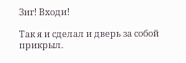Зиг! Входи!

Так я и сделал и дверь за собой прикрыл.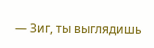— Зиг, ты выглядишь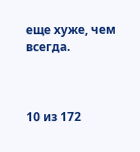еще хуже, чем всегда.



10 из 172